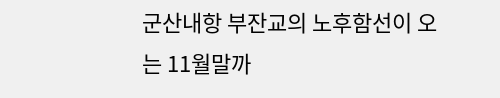군산내항 부잔교의 노후함선이 오는 11월말까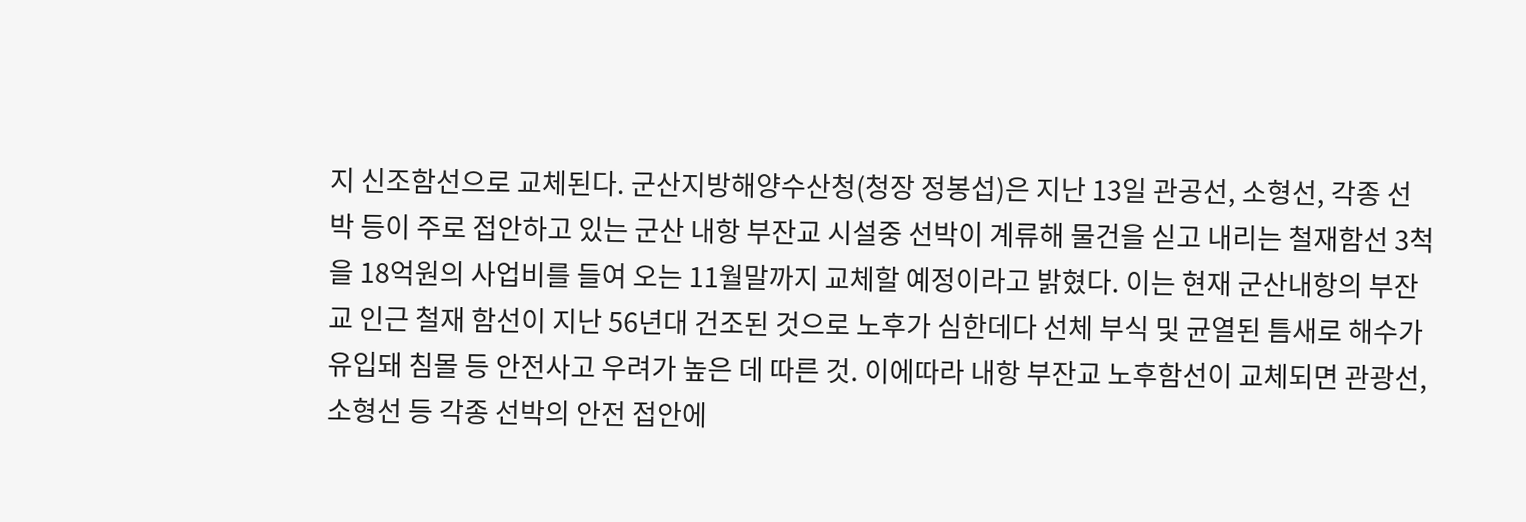지 신조함선으로 교체된다. 군산지방해양수산청(청장 정봉섭)은 지난 13일 관공선, 소형선, 각종 선박 등이 주로 접안하고 있는 군산 내항 부잔교 시설중 선박이 계류해 물건을 싣고 내리는 철재함선 3척을 18억원의 사업비를 들여 오는 11월말까지 교체할 예정이라고 밝혔다. 이는 현재 군산내항의 부잔교 인근 철재 함선이 지난 56년대 건조된 것으로 노후가 심한데다 선체 부식 및 균열된 틈새로 해수가 유입돼 침몰 등 안전사고 우려가 높은 데 따른 것. 이에따라 내항 부잔교 노후함선이 교체되면 관광선, 소형선 등 각종 선박의 안전 접안에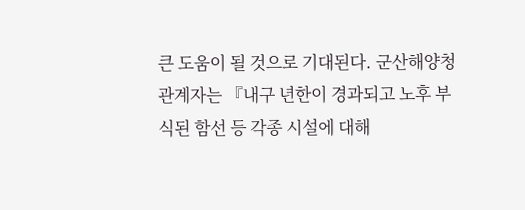큰 도움이 될 것으로 기대된다. 군산해양청 관계자는 『내구 년한이 경과되고 노후 부식된 함선 등 각종 시설에 대해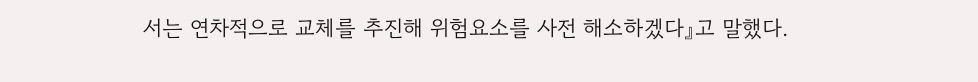서는 연차적으로 교체를 추진해 위험요소를 사전 해소하겠다』고 말했다.